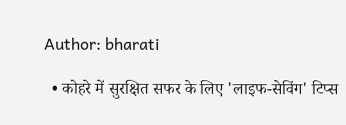Author: bharati

  • कोहरे में सुरक्षित सफर के लिए 'लाइफ-सेविंग' टिप्स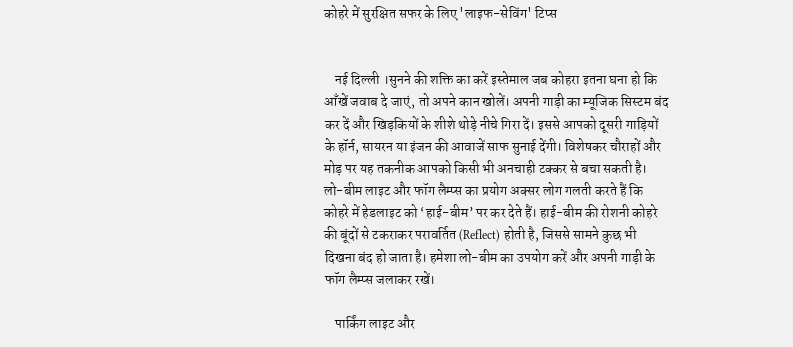कोहरे में सुरक्षित सफर के लिए 'लाइफ-सेविंग' टिप्स


    नई दिल्ली ।सुनने की शक्ति का करें इस्तेमाल जब कोहरा इतना घना हो कि आँखें जवाब दे जाएं, तो अपने कान खोलें। अपनी गाड़ी का म्यूजिक सिस्टम बंद कर दें और खिड़कियों के शीशे थोड़े नीचे गिरा दें। इससे आपको दूसरी गाड़ियों के हॉर्न, सायरन या इंजन की आवाजें साफ सुनाई देंगी। विशेषकर चौराहों और मोड़ पर यह तकनीक आपको किसी भी अनचाही टक्कर से बचा सकती है। लो-बीम लाइट और फॉग लैम्प्स का प्रयोग अक्सर लोग गलती करते हैं कि कोहरे में हेडलाइट को ‘हाई-बीम’ पर कर देते हैं। हाई-बीम की रोशनी कोहरे की बूंदों से टकराकर परावर्तित (Reflect) होती है, जिससे सामने कुछ भी दिखना बंद हो जाता है। हमेशा लो-बीम का उपयोग करें और अपनी गाड़ी के फॉग लैम्प्स जलाकर रखें।

    पार्किंग लाइट और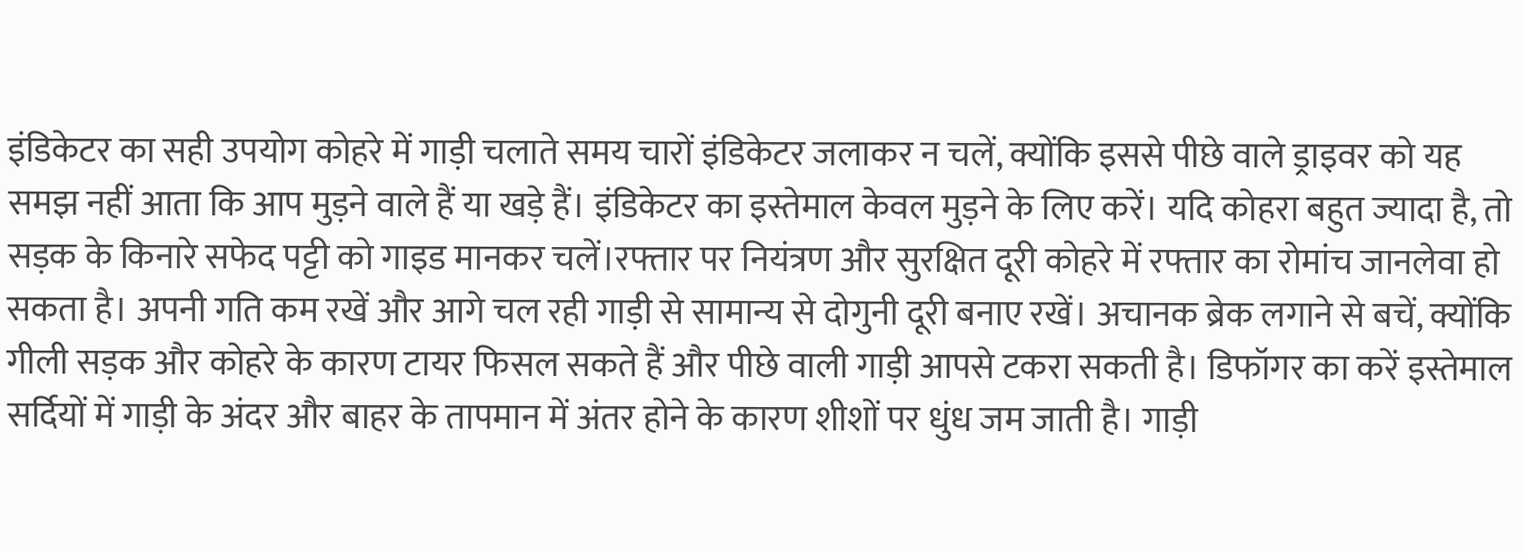इंडिकेटर का सही उपयोग कोहरे में गाड़ी चलाते समय चारों इंडिकेटर जलाकर न चलें, क्योंकि इससे पीछे वाले ड्राइवर को यह समझ नहीं आता कि आप मुड़ने वाले हैं या खड़े हैं। इंडिकेटर का इस्तेमाल केवल मुड़ने के लिए करें। यदि कोहरा बहुत ज्यादा है, तो सड़क के किनारे सफेद पट्टी को गाइड मानकर चलें।रफ्तार पर नियंत्रण और सुरक्षित दूरी कोहरे में रफ्तार का रोमांच जानलेवा हो सकता है। अपनी गति कम रखें और आगे चल रही गाड़ी से सामान्य से दोगुनी दूरी बनाए रखें। अचानक ब्रेक लगाने से बचें, क्योंकि गीली सड़क और कोहरे के कारण टायर फिसल सकते हैं और पीछे वाली गाड़ी आपसे टकरा सकती है। डिफॉगर का करें इस्तेमाल सर्दियों में गाड़ी के अंदर और बाहर के तापमान में अंतर होने के कारण शीशों पर धुंध जम जाती है। गाड़ी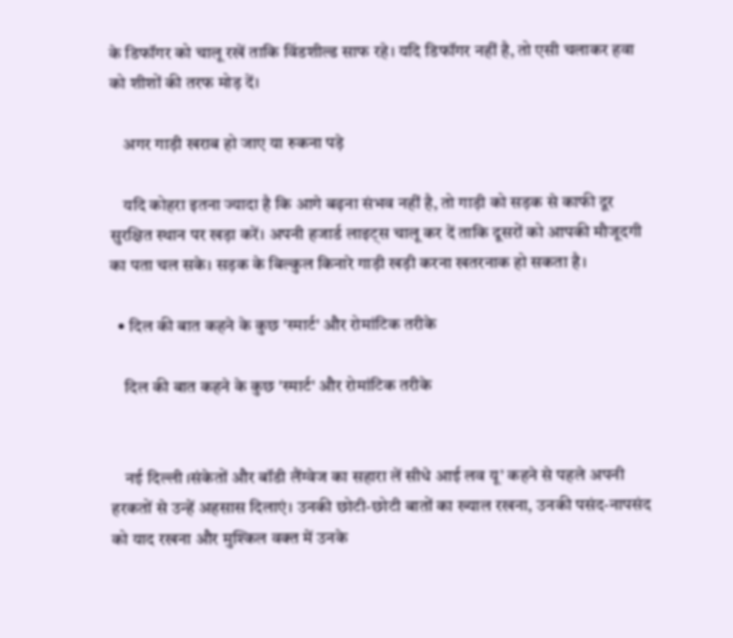के डिफॉगर को चालू रखें ताकि विंडशील्ड साफ रहे। यदि डिफॉगर नहीं है, तो एसी चलाकर हवा को शीशों की तरफ मोड़ दें।

    अगर गाड़ी खराब हो जाए या रुकना पड़े

    यदि कोहरा इतना ज्यादा है कि आगे बढ़ना संभव नहीं है, तो गाड़ी को सड़क से काफी दूर सुरक्षित स्थान पर खड़ा करें। अपनी हजार्ड लाइट्स चालू कर दें ताकि दूसरों को आपकी मौजूदगी का पता चल सके। सड़क के बिल्कुल किनारे गाड़ी खड़ी करना खतरनाक हो सकता है।

  • दिल की बात कहने के कुछ 'स्मार्ट' और रोमांटिक तरीके

    दिल की बात कहने के कुछ 'स्मार्ट' और रोमांटिक तरीके


    नई दिल्ली ।संकेतों और बॉडी लैंग्वेज का सहारा लें सीधे आई लव यू’ कहने से पहले अपनी हरकतों से उन्हें अहसास दिलाएं। उनकी छोटी-छोटी बातों का ख्याल रखना, उनकी पसंद-नापसंद को याद रखना और मुश्किल वक्त में उनके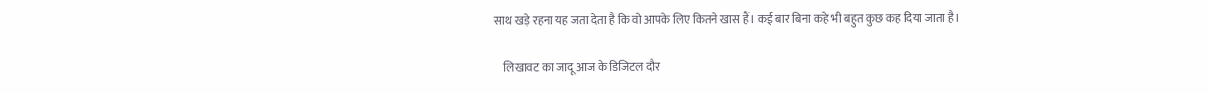साथ खड़े रहना यह जता देता है कि वो आपके लिए कितने खास हैं। कई बार बिना कहे भी बहुत कुछ कह दिया जाता है।

    लिखावट का जादू आज के डिजिटल दौर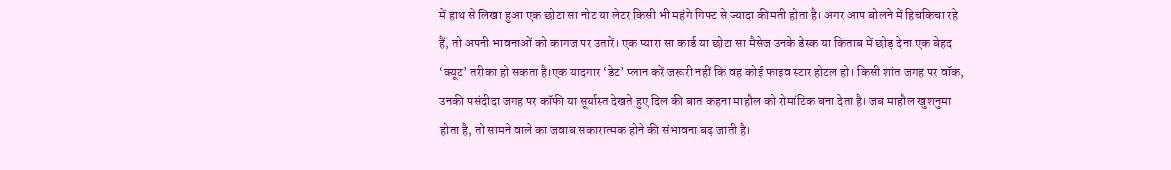में हाथ से लिखा हुआ एक छोटा सा नोट या लेटर किसी भी महंगे गिफ्ट से ज्यादा कीमती होता है। अगर आप बोलने में हिचकिचा रहे हैं, तो अपनी भावनाओं को कागज पर उतारें। एक प्यारा सा कार्ड या छोटा सा मैसेज उनके डेस्क या किताब में छोड़ देना एक बेहद ‘क्यूट’ तरीका हो सकता है।एक यादगार ‘डेट’ प्लान करें जरूरी नहीं कि वह कोई फाइव स्टार होटल हो। किसी शांत जगह पर वॉक, उनकी पसंदीदा जगह पर कॉफी या सूर्यास्त देखते हुए दिल की बात कहना माहौल को रोमांटिक बना देता है। जब माहौल खुशनुमा होता है, तो सामने वाले का जवाब सकारात्मक होने की संभावना बढ़ जाती है।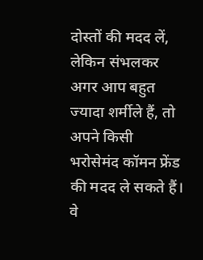दोस्तों की मदद लें, लेकिन संभलकर अगर आप बहुत ज्यादा शर्मीले हैं, तो अपने किसी भरोसेमंद कॉमन फ्रेंड की मदद ले सकते हैं। वे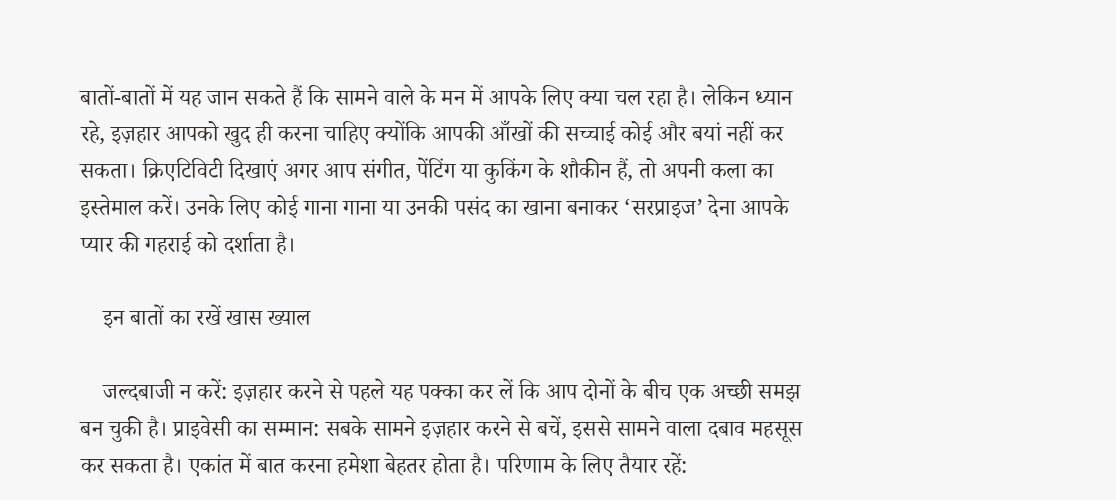बातों-बातों में यह जान सकते हैं कि सामने वाले के मन में आपके लिए क्या चल रहा है। लेकिन ध्यान रहे, इज़हार आपको खुद ही करना चाहिए क्योंकि आपकी आँखों की सच्चाई कोई और बयां नहीं कर सकता। क्रिएटिविटी दिखाएं अगर आप संगीत, पेंटिंग या कुकिंग के शौकीन हैं, तो अपनी कला का इस्तेमाल करें। उनके लिए कोई गाना गाना या उनकी पसंद का खाना बनाकर ‘सरप्राइज’ देना आपके प्यार की गहराई को दर्शाता है।

    इन बातों का रखें खास ख्याल

    जल्दबाजी न करें: इज़हार करने से पहले यह पक्का कर लें कि आप दोनों के बीच एक अच्छी समझ बन चुकी है। प्राइवेसी का सम्मान: सबके सामने इज़हार करने से बचें, इससे सामने वाला दबाव महसूस कर सकता है। एकांत में बात करना हमेशा बेहतर होता है। परिणाम के लिए तैयार रहें: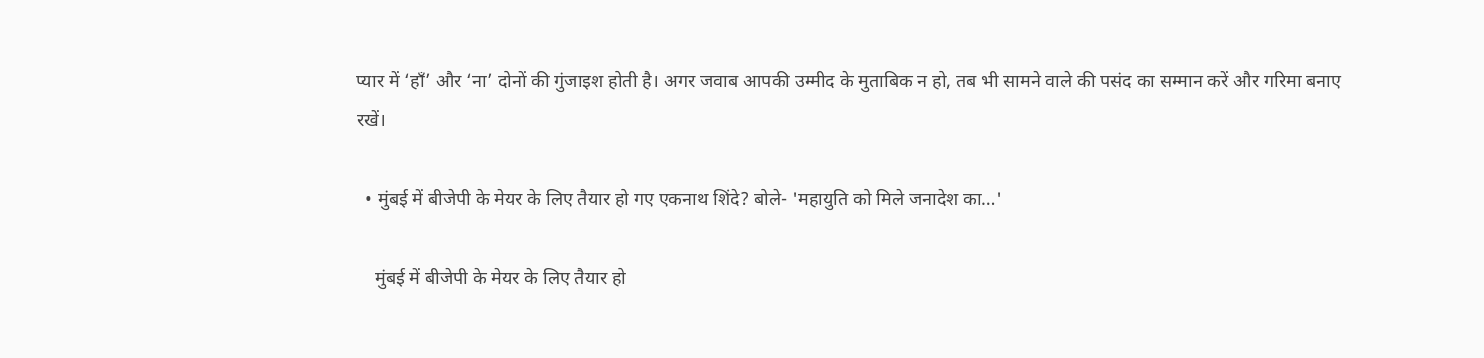प्यार में ‘हाँ’ और ‘ना’ दोनों की गुंजाइश होती है। अगर जवाब आपकी उम्मीद के मुताबिक न हो, तब भी सामने वाले की पसंद का सम्मान करें और गरिमा बनाए रखें।

  • मुंबई में बीजेपी के मेयर के लिए तैयार हो गए एकनाथ शिंदे? बोले- 'महायुति को मिले जनादेश का…'

    मुंबई में बीजेपी के मेयर के लिए तैयार हो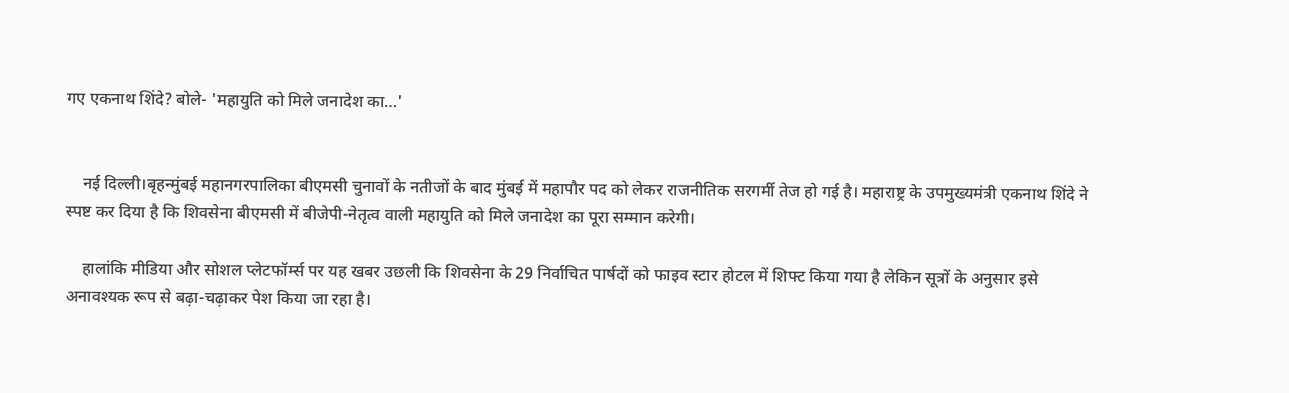गए एकनाथ शिंदे? बोले- 'महायुति को मिले जनादेश का…'


    नई दिल्ली।बृहन्मुंबई महानगरपालिका बीएमसी चुनावों के नतीजों के बाद मुंबई में महापौर पद को लेकर राजनीतिक सरगर्मी तेज हो गई है। महाराष्ट्र के उपमुख्यमंत्री एकनाथ शिंदे ने स्पष्ट कर दिया है कि शिवसेना बीएमसी में बीजेपी-नेतृत्व वाली महायुति को मिले जनादेश का पूरा सम्मान करेगी।

    हालांकि मीडिया और सोशल प्लेटफॉर्म्स पर यह खबर उछली कि शिवसेना के 29 निर्वाचित पार्षदों को फाइव स्टार होटल में शिफ्ट किया गया है लेकिन सूत्रों के अनुसार इसे अनावश्यक रूप से बढ़ा-चढ़ाकर पेश किया जा रहा है।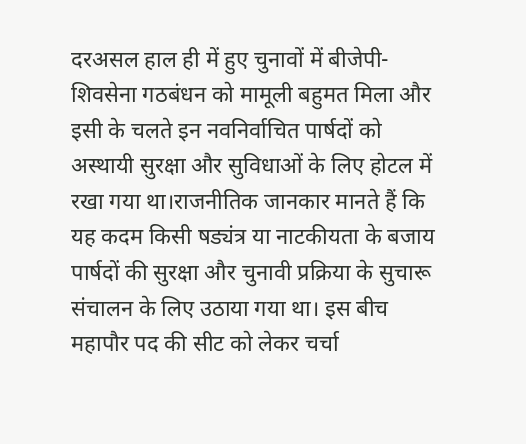दरअसल हाल ही में हुए चुनावों में बीजेपी-शिवसेना गठबंधन को मामूली बहुमत मिला और इसी के चलते इन नवनिर्वाचित पार्षदों को अस्थायी सुरक्षा और सुविधाओं के लिए होटल में रखा गया था।राजनीतिक जानकार मानते हैं कि यह कदम किसी षड्यंत्र या नाटकीयता के बजाय पार्षदों की सुरक्षा और चुनावी प्रक्रिया के सुचारू संचालन के लिए उठाया गया था। इस बीच महापौर पद की सीट को लेकर चर्चा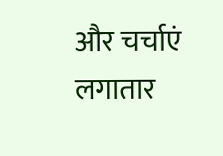और चर्चाएं लगातार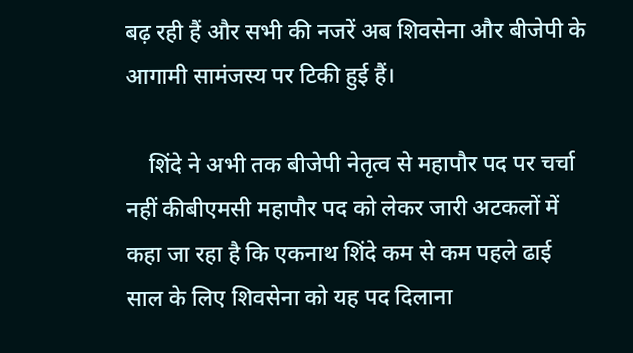बढ़ रही हैं और सभी की नजरें अब शिवसेना और बीजेपी के आगामी सामंजस्य पर टिकी हुई हैं।

    शिंदे ने अभी तक बीजेपी नेतृत्व से महापौर पद पर चर्चा नहीं कीबीएमसी महापौर पद को लेकर जारी अटकलों में कहा जा रहा है कि एकनाथ शिंदे कम से कम पहले ढाई साल के लिए शिवसेना को यह पद दिलाना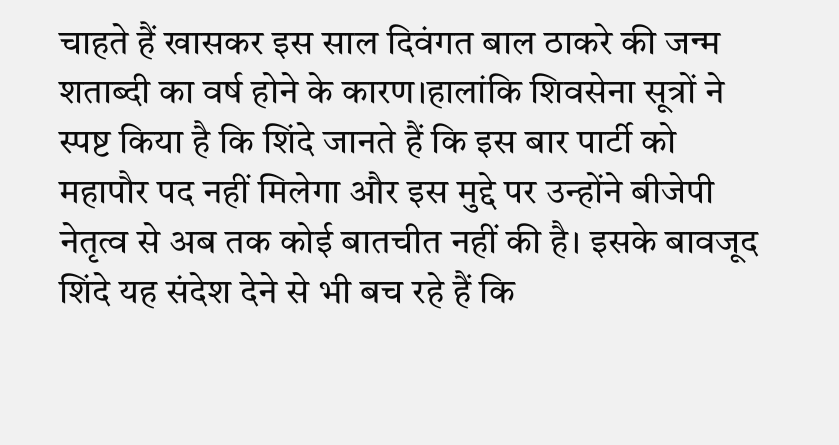चाहते हैं खासकर इस साल दिवंगत बाल ठाकरे की जन्म शताब्दी का वर्ष होने के कारण।हालांकि शिवसेना सूत्रों ने स्पष्ट किया है कि शिंदे जानते हैं कि इस बार पार्टी को महापौर पद नहीं मिलेगा और इस मुद्दे पर उन्होंने बीजेपी नेतृत्व से अब तक कोई बातचीत नहीं की है। इसके बावजूद शिंदे यह संदेश देने से भी बच रहे हैं कि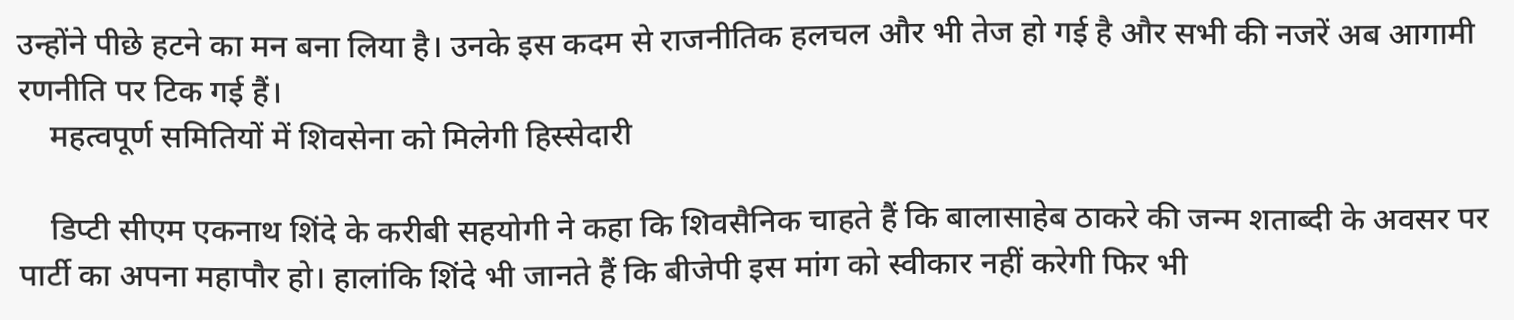उन्होंने पीछे हटने का मन बना लिया है। उनके इस कदम से राजनीतिक हलचल और भी तेज हो गई है और सभी की नजरें अब आगामी रणनीति पर टिक गई हैं।
    महत्वपूर्ण समितियों में शिवसेना को मिलेगी हिस्सेदारी

    डिप्टी सीएम एकनाथ शिंदे के करीबी सहयोगी ने कहा कि शिवसैनिक चाहते हैं कि बालासाहेब ठाकरे की जन्म शताब्दी के अवसर पर पार्टी का अपना महापौर हो। हालांकि शिंदे भी जानते हैं कि बीजेपी इस मांग को स्वीकार नहीं करेगी फिर भी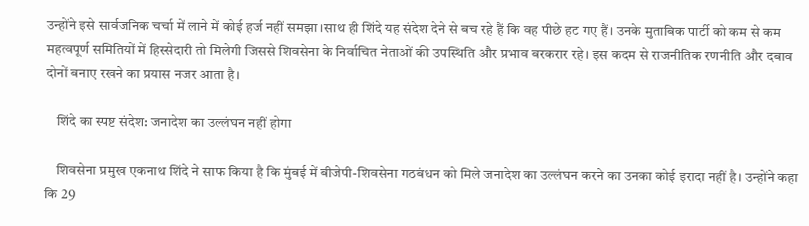उन्होंने इसे सार्वजनिक चर्चा में लाने में कोई हर्ज नहीं समझा।साथ ही शिंदे यह संदेश देने से बच रहे हैं कि वह पीछे हट गए हैं। उनके मुताबिक पार्टी को कम से कम महत्वपूर्ण समितियों में हिस्सेदारी तो मिलेगी जिससे शिवसेना के निर्वाचित नेताओं की उपस्थिति और प्रभाव बरकरार रहे। इस कदम से राजनीतिक रणनीति और दबाव दोनों बनाए रखने का प्रयास नजर आता है।

    शिंदे का स्पष्ट संदेश: जनादेश का उल्लंघन नहीं होगा

    शिवसेना प्रमुख एकनाथ शिंदे ने साफ किया है कि मुंबई में बीजेपी-शिवसेना गठबंधन को मिले जनादेश का उल्लंघन करने का उनका कोई इरादा नहीं है। उन्होंने कहा कि 29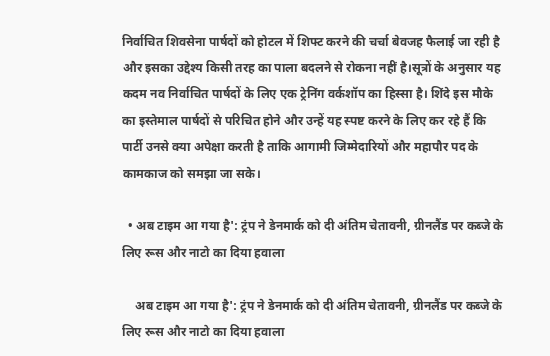निर्वाचित शिवसेना पार्षदों को होटल में शिफ्ट करने की चर्चा बेवजह फैलाई जा रही है और इसका उद्देश्य किसी तरह का पाला बदलने से रोकना नहीं है।सूत्रों के अनुसार यह कदम नव निर्वाचित पार्षदों के लिए एक ट्रेनिंग वर्कशॉप का हिस्सा है। शिंदे इस मौके का इस्तेमाल पार्षदों से परिचित होने और उन्हें यह स्पष्ट करने के लिए कर रहे हैं कि पार्टी उनसे क्या अपेक्षा करती है ताकि आगामी जिम्मेदारियों और महापौर पद के कामकाज को समझा जा सके।

  • अब टाइम आ गया है': ट्रंप ने डेनमार्क को दी अंतिम चेतावनी, ग्रीनलैंड पर कब्जे के लिए रूस और नाटो का दिया हवाला

    अब टाइम आ गया है': ट्रंप ने डेनमार्क को दी अंतिम चेतावनी, ग्रीनलैंड पर कब्जे के लिए रूस और नाटो का दिया हवाला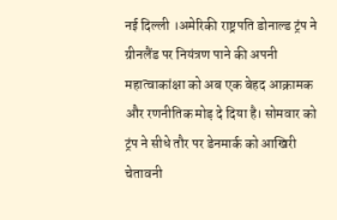नई दिल्ली ।अमेरिकी राष्ट्रपति डोनाल्ड ट्रंप ने ग्रीनलैंड पर नियंत्रण पाने की अपनी महात्वाकांक्षा को अब एक बेहद आक्रामक और रणनीतिक मोड़ दे दिया है। सोमवार को ट्रंप ने सीधे तौर पर डेनमार्क को आखिरी चेतावनी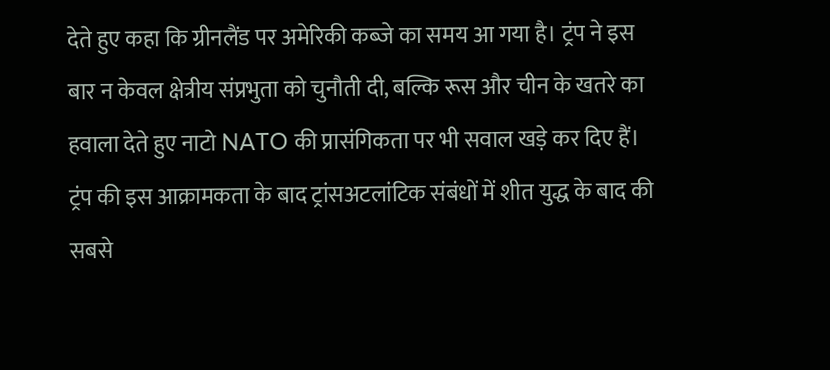देते हुए कहा कि ग्रीनलैंड पर अमेरिकी कब्जे का समय आ गया है। ट्रंप ने इस बार न केवल क्षेत्रीय संप्रभुता को चुनौती दी, बल्कि रूस और चीन के खतरे का हवाला देते हुए नाटो NATO की प्रासंगिकता पर भी सवाल खड़े कर दिए हैं। ट्रंप की इस आक्रामकता के बाद ट्रांसअटलांटिक संबंधों में शीत युद्ध के बाद की सबसे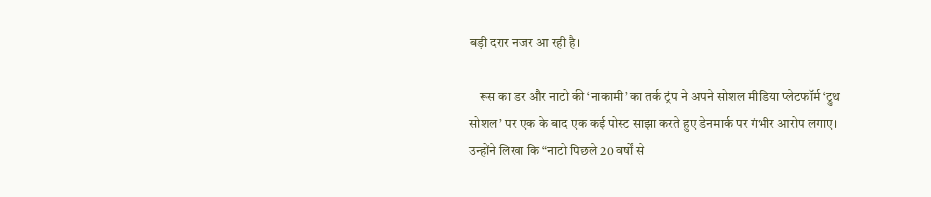बड़ी दरार नजर आ रही है।

    रूस का डर और नाटो की ‘नाकामी’ का तर्क ट्रंप ने अपने सोशल मीडिया प्लेटफॉर्म ‘ट्रुथ सोशल’ पर एक के बाद एक कई पोस्ट साझा करते हुए डेनमार्क पर गंभीर आरोप लगाए। उन्होंने लिखा कि “नाटो पिछले 20 वर्षों से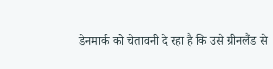डेनमार्क को चेतावनी दे रहा है कि उसे ग्रीनलैंड से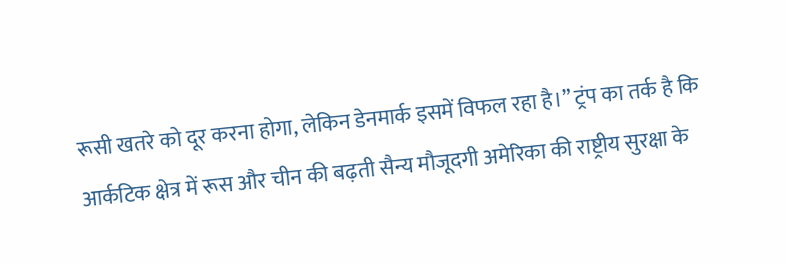रूसी खतरे को दूर करना होगा, लेकिन डेनमार्क इसमें विफल रहा है।” ट्रंप का तर्क है कि आर्कटिक क्षेत्र में रूस और चीन की बढ़ती सैन्य मौजूदगी अमेरिका की राष्ट्रीय सुरक्षा के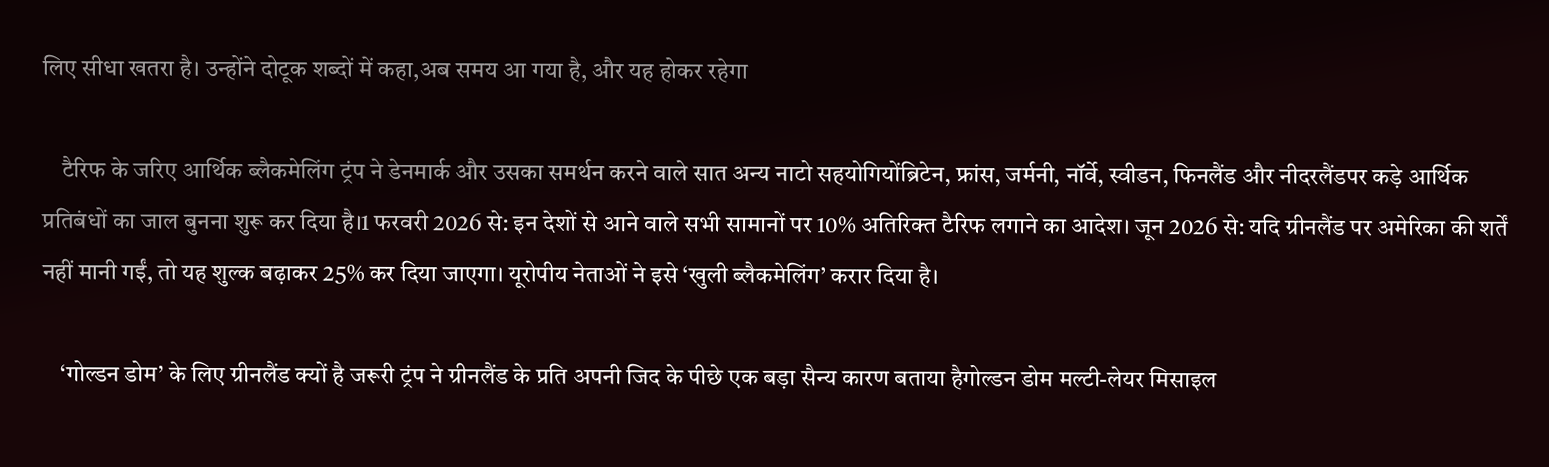लिए सीधा खतरा है। उन्होंने दोटूक शब्दों में कहा,अब समय आ गया है, और यह होकर रहेगा

    टैरिफ के जरिए आर्थिक ब्लैकमेलिंग ट्रंप ने डेनमार्क और उसका समर्थन करने वाले सात अन्य नाटो सहयोगियोंब्रिटेन, फ्रांस, जर्मनी, नॉर्वे, स्वीडन, फिनलैंड और नीदरलैंडपर कड़े आर्थिक प्रतिबंधों का जाल बुनना शुरू कर दिया है।1 फरवरी 2026 से: इन देशों से आने वाले सभी सामानों पर 10% अतिरिक्त टैरिफ लगाने का आदेश। जून 2026 से: यदि ग्रीनलैंड पर अमेरिका की शर्तें नहीं मानी गईं, तो यह शुल्क बढ़ाकर 25% कर दिया जाएगा। यूरोपीय नेताओं ने इसे ‘खुली ब्लैकमेलिंग’ करार दिया है।

    ‘गोल्डन डोम’ के लिए ग्रीनलैंड क्यों है जरूरी ट्रंप ने ग्रीनलैंड के प्रति अपनी जिद के पीछे एक बड़ा सैन्य कारण बताया हैगोल्डन डोम मल्टी-लेयर मिसाइल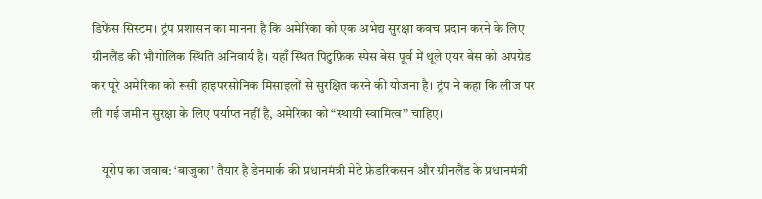डिफेंस सिस्टम। ट्रंप प्रशासन का मानना है कि अमेरिका को एक अभेद्य सुरक्षा कवच प्रदान करने के लिए ग्रीनलैंड की भौगोलिक स्थिति अनिवार्य है। यहाँ स्थित पिटुफ़िक स्पेस बेस पूर्व में थूले एयर बेस को अपग्रेड कर पूरे अमेरिका को रूसी हाइपरसोनिक मिसाइलों से सुरक्षित करने की योजना है। ट्रंप ने कहा कि लीज पर ली गई जमीन सुरक्षा के लिए पर्याप्त नहीं है, अमेरिका को “स्थायी स्वामित्व” चाहिए।

    यूरोप का जवाब: ‘बाजुका’ तैयार है डेनमार्क की प्रधानमंत्री मेटे फ्रेडरिकसन और ग्रीनलैंड के प्रधानमंत्री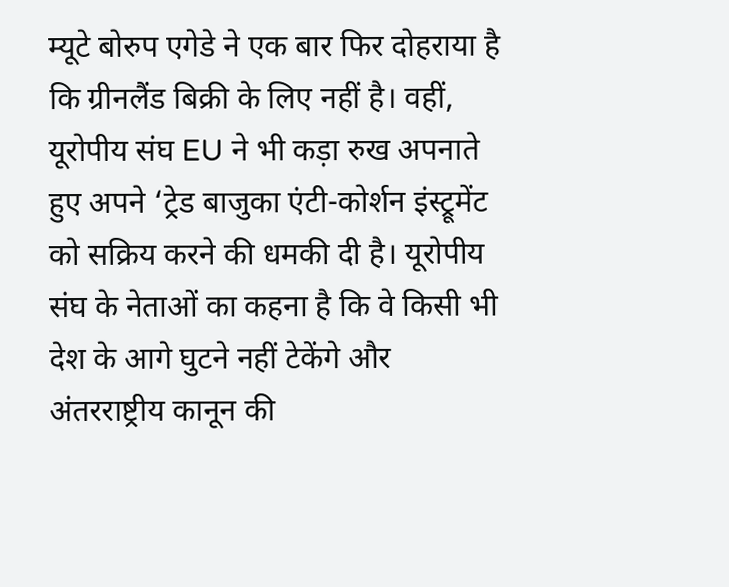म्यूटे बोरुप एगेडे ने एक बार फिर दोहराया है कि ग्रीनलैंड बिक्री के लिए नहीं है। वहीं, यूरोपीय संघ EU ने भी कड़ा रुख अपनाते हुए अपने ‘ट्रेड बाजुका एंटी-कोर्शन इंस्ट्रूमेंट को सक्रिय करने की धमकी दी है। यूरोपीय संघ के नेताओं का कहना है कि वे किसी भी देश के आगे घुटने नहीं टेकेंगे और अंतरराष्ट्रीय कानून की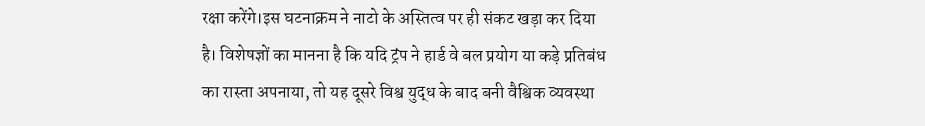रक्षा करेंगे।इस घटनाक्रम ने नाटो के अस्तित्व पर ही संकट खड़ा कर दिया है। विशेषज्ञों का मानना है कि यदि ट्रंप ने हार्ड वे बल प्रयोग या कड़े प्रतिबंध का रास्ता अपनाया, तो यह दूसरे विश्व युद्ध के बाद बनी वैश्विक व्यवस्था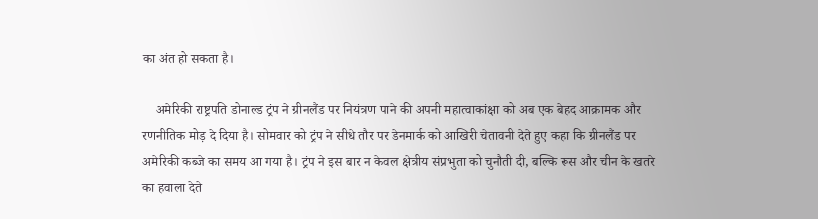का अंत हो सकता है।

    अमेरिकी राष्ट्रपति डोनाल्ड ट्रंप ने ग्रीनलैंड पर नियंत्रण पाने की अपनी महात्वाकांक्षा को अब एक बेहद आक्रामक और रणनीतिक मोड़ दे दिया है। सोमवार को ट्रंप ने सीधे तौर पर डेनमार्क को आखिरी चेतावनी देते हुए कहा कि ग्रीनलैंड पर अमेरिकी कब्जे का समय आ गया है। ट्रंप ने इस बार न केवल क्षेत्रीय संप्रभुता को चुनौती दी, बल्कि रूस और चीन के खतरे का हवाला देते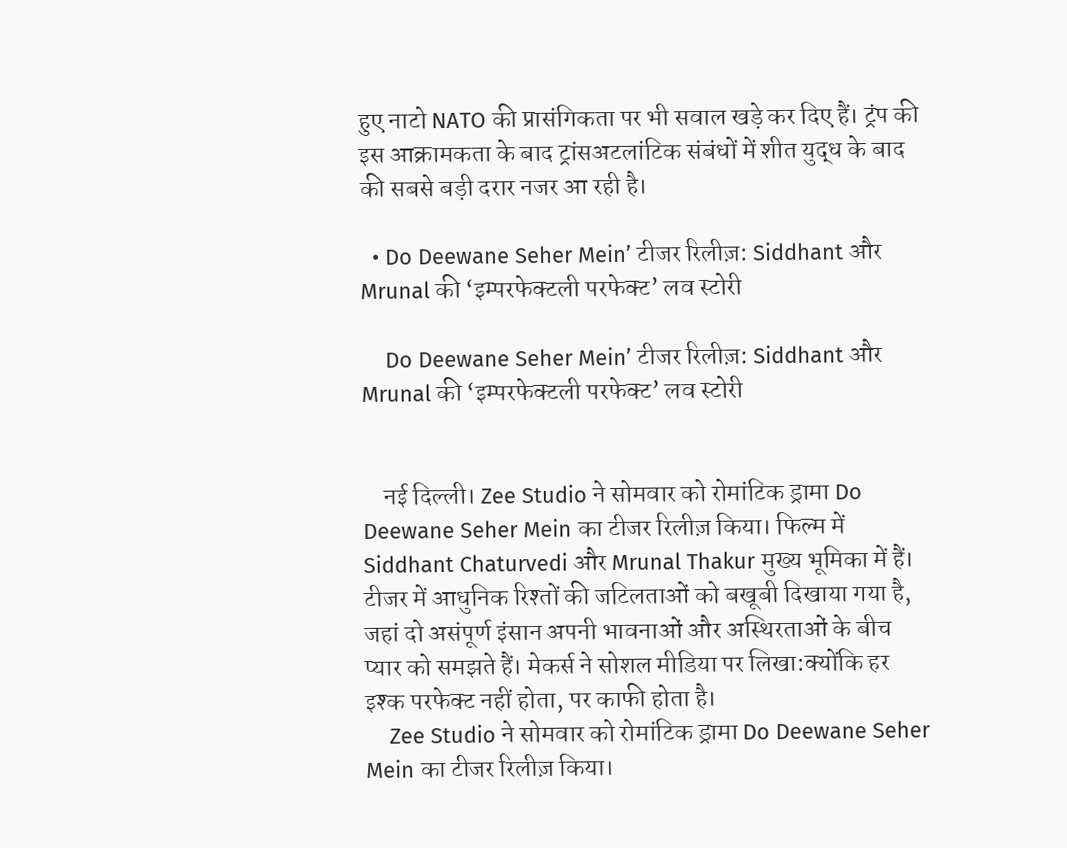हुए नाटो NATO की प्रासंगिकता पर भी सवाल खड़े कर दिए हैं। ट्रंप की इस आक्रामकता के बाद ट्रांसअटलांटिक संबंधों में शीत युद्ध के बाद की सबसे बड़ी दरार नजर आ रही है।

  • Do Deewane Seher Mein’ टीजर रिलीज़: Siddhant और Mrunal की ‘इम्परफेक्टली परफेक्ट’ लव स्टोरी

    Do Deewane Seher Mein’ टीजर रिलीज़: Siddhant और Mrunal की ‘इम्परफेक्टली परफेक्ट’ लव स्टोरी


    नई दिल्ली। Zee Studio ने सोमवार को रोमांटिक ड्रामा Do Deewane Seher Mein का टीजर रिलीज़ किया। फिल्म में Siddhant Chaturvedi और Mrunal Thakur मुख्य भूमिका में हैं। टीजर में आधुनिक रिश्तों की जटिलताओं को बखूबी दिखाया गया है, जहां दो असंपूर्ण इंसान अपनी भावनाओं और अस्थिरताओं के बीच प्यार को समझते हैं। मेकर्स ने सोशल मीडिया पर लिखा:क्योंकि हर इश्क परफेक्ट नहीं होता, पर काफी होता है।
    Zee Studio ने सोमवार को रोमांटिक ड्रामा Do Deewane Seher Mein का टीजर रिलीज़ किया।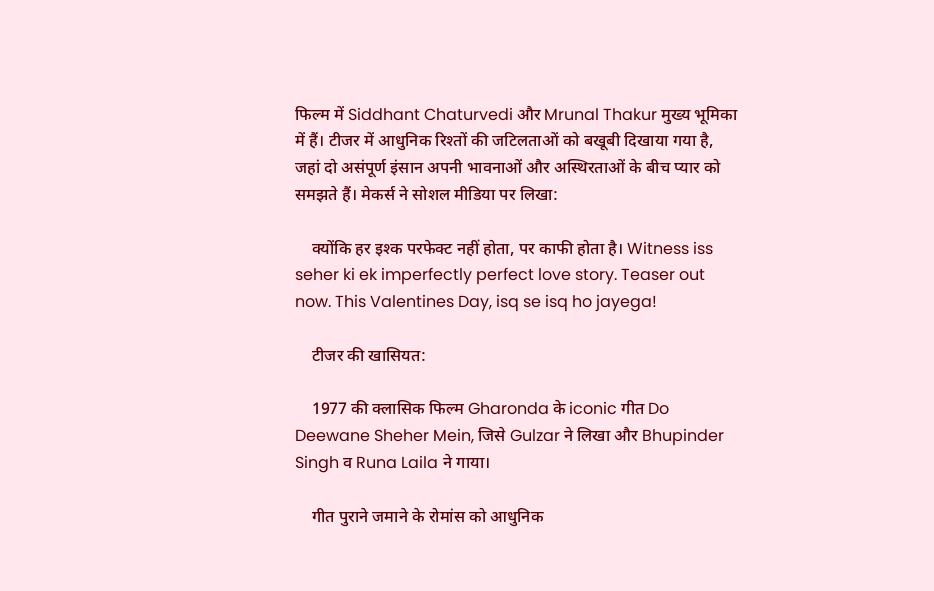फिल्म में Siddhant Chaturvedi और Mrunal Thakur मुख्य भूमिका में हैं। टीजर में आधुनिक रिश्तों की जटिलताओं को बखूबी दिखाया गया है, जहां दो असंपूर्ण इंसान अपनी भावनाओं और अस्थिरताओं के बीच प्यार को समझते हैं। मेकर्स ने सोशल मीडिया पर लिखा:

    क्योंकि हर इश्क परफेक्ट नहीं होता, पर काफी होता है। Witness iss seher ki ek imperfectly perfect love story. Teaser out now. This Valentines Day, isq se isq ho jayega!

    टीजर की खासियत:

    1977 की क्लासिक फिल्म Gharonda के iconic गीत Do Deewane Sheher Mein, जिसे Gulzar ने लिखा और Bhupinder Singh व Runa Laila ने गाया।

    गीत पुराने जमाने के रोमांस को आधुनिक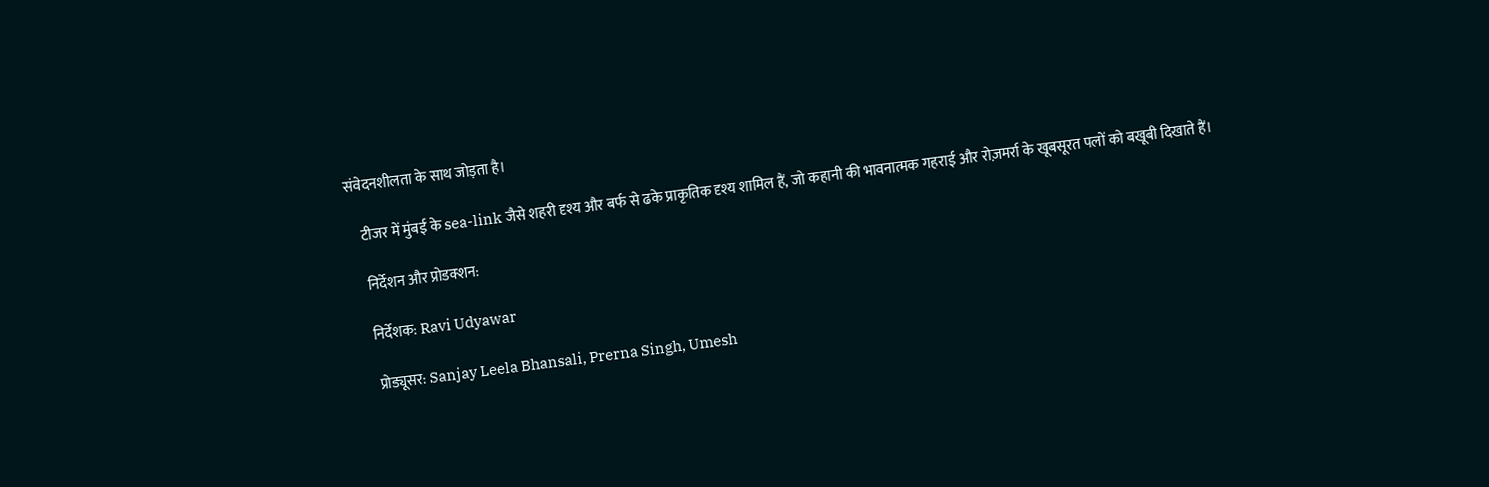संवेदनशीलता के साथ जोड़ता है।

    टीजर में मुंबई के sea-link जैसे शहरी दृश्य और बर्फ से ढके प्राकृतिक दृश्य शामिल हैं, जो कहानी की भावनात्मक गहराई और रोज़मर्रा के खूबसूरत पलों को बखूबी दिखाते हैं।

    निर्देशन और प्रोडक्शन:

    निर्देशक: Ravi Udyawar

    प्रोड्यूसर: Sanjay Leela Bhansali, Prerna Singh, Umesh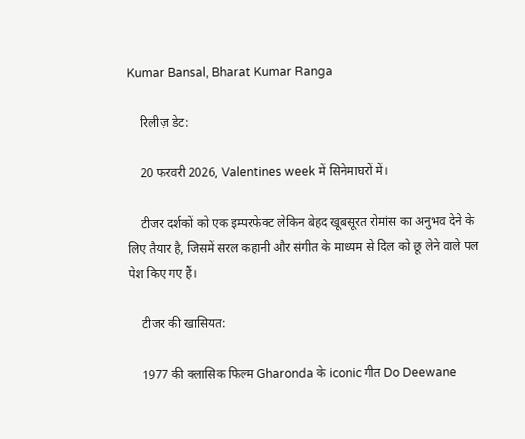Kumar Bansal, Bharat Kumar Ranga

    रिलीज़ डेट:

    20 फरवरी 2026, Valentines week में सिनेमाघरों में।

    टीजर दर्शकों को एक इम्परफेक्ट लेकिन बेहद खूबसूरत रोमांस का अनुभव देने के लिए तैयार है, जिसमें सरल कहानी और संगीत के माध्यम से दिल को छू लेने वाले पल पेश किए गए हैं।

    टीजर की खासियत:

    1977 की क्लासिक फिल्म Gharonda के iconic गीत Do Deewane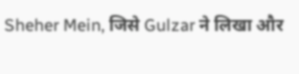Sheher Mein, जिसे Gulzar ने लिखा और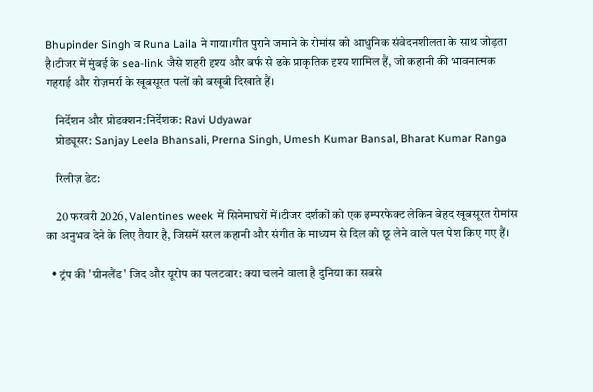Bhupinder Singh व Runa Laila ने गाया।गीत पुराने जमाने के रोमांस को आधुनिक संवेदनशीलता के साथ जोड़ता है।टीजर में मुंबई के sea-link जैसे शहरी दृश्य और बर्फ से ढके प्राकृतिक दृश्य शामिल हैं, जो कहानी की भावनात्मक गहराई और रोज़मर्रा के खूबसूरत पलों को बखूबी दिखाते हैं।

    निर्देशन और प्रोडक्शन:निर्देशक: Ravi Udyawar
    प्रोड्यूसर: Sanjay Leela Bhansali, Prerna Singh, Umesh Kumar Bansal, Bharat Kumar Ranga

    रिलीज़ डेट:

    20 फरवरी 2026, Valentines week में सिनेमाघरों में।टीजर दर्शकों को एक इम्परफेक्ट लेकिन बेहद खूबसूरत रोमांस का अनुभव देने के लिए तैयार है, जिसमें सरल कहानी और संगीत के माध्यम से दिल को छू लेने वाले पल पेश किए गए हैं।

  • ट्रंप की 'ग्रीनलैंड' जिद और यूरोप का पलटवार: क्या चलने वाला है दुनिया का सबसे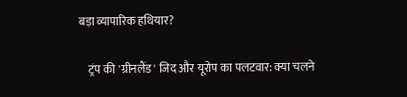बड़ा व्यापारिक हथियार?

    ट्रंप की 'ग्रीनलैंड' जिद और यूरोप का पलटवार: क्या चलने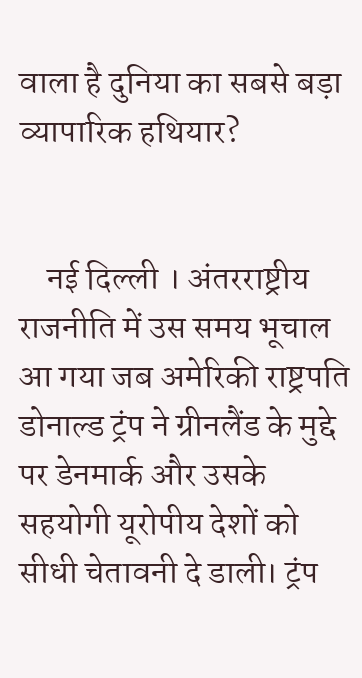वाला है दुनिया का सबसे बड़ा व्यापारिक हथियार?


    नई दिल्ली । अंतरराष्ट्रीय राजनीति में उस समय भूचाल आ गया जब अमेरिकी राष्ट्रपति डोनाल्ड ट्रंप ने ग्रीनलैंड के मुद्दे पर डेनमार्क और उसके सहयोगी यूरोपीय देशों को सीधी चेतावनी दे डाली। ट्रंप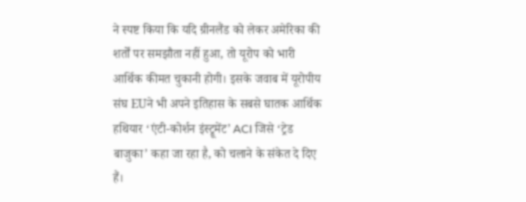ने स्पष्ट किया कि यदि ग्रीनलैंड को लेकर अमेरिका की शर्तों पर समझौता नहीं हुआ, तो यूरोप को भारी आर्थिक कीमत चुकानी होगी। इसके जवाब में यूरोपीय संघ EUने भी अपने इतिहास के सबसे घातक आर्थिक हथियार ‘एंटी-कोर्शन इंस्ट्रूमेंट’ ACI जिसे ‘ट्रेड बाजुका’ कहा जा रहा है, को चलाने के संकेत दे दिए हैं।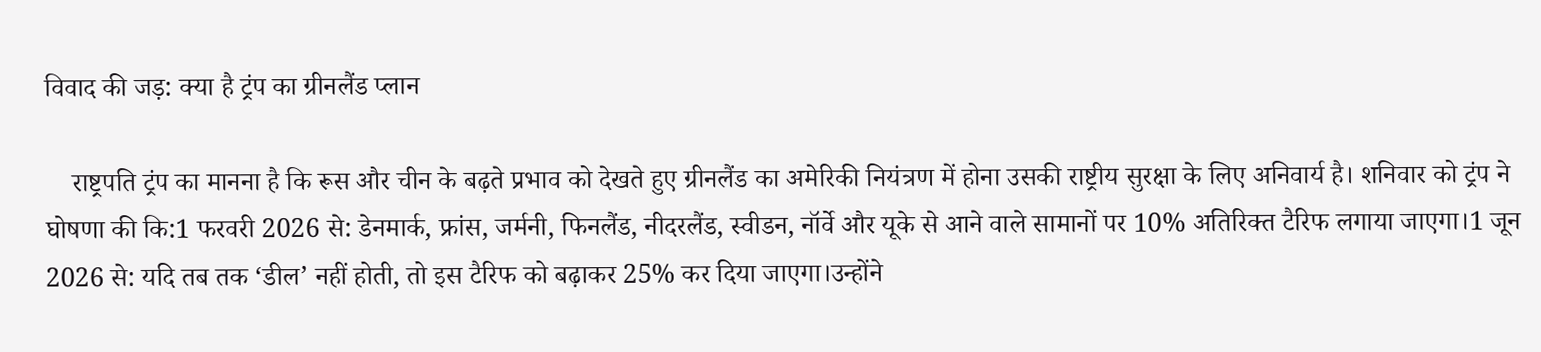विवाद की जड़: क्या है ट्रंप का ग्रीनलैंड प्लान

    राष्ट्रपति ट्रंप का मानना है कि रूस और चीन के बढ़ते प्रभाव को देखते हुए ग्रीनलैंड का अमेरिकी नियंत्रण में होना उसकी राष्ट्रीय सुरक्षा के लिए अनिवार्य है। शनिवार को ट्रंप ने घोषणा की कि:1 फरवरी 2026 से: डेनमार्क, फ्रांस, जर्मनी, फिनलैंड, नीदरलैंड, स्वीडन, नॉर्वे और यूके से आने वाले सामानों पर 10% अतिरिक्त टैरिफ लगाया जाएगा।1 जून 2026 से: यदि तब तक ‘डील’ नहीं होती, तो इस टैरिफ को बढ़ाकर 25% कर दिया जाएगा।उन्होंने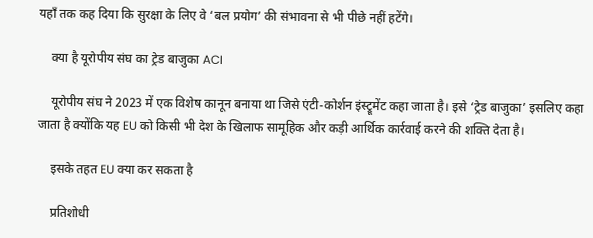यहाँ तक कह दिया कि सुरक्षा के लिए वे ‘बल प्रयोग’ की संभावना से भी पीछे नहीं हटेंगे।

    क्या है यूरोपीय संघ का ट्रेड बाजुका ACI

    यूरोपीय संघ ने 2023 में एक विशेष कानून बनाया था जिसे एंटी-कोर्शन इंस्ट्रूमेंट कहा जाता है। इसे ‘ट्रेड बाजुका’ इसलिए कहा जाता है क्योंकि यह EU को किसी भी देश के खिलाफ सामूहिक और कड़ी आर्थिक कार्रवाई करने की शक्ति देता है।

    इसके तहत EU क्या कर सकता है

    प्रतिशोधी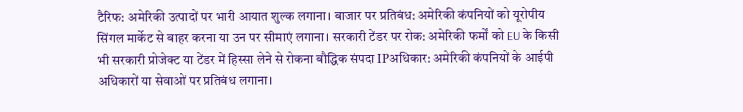टैरिफ: अमेरिकी उत्पादों पर भारी आयात शुल्क लगाना। बाजार पर प्रतिबंध: अमेरिकी कंपनियों को यूरोपीय सिंगल मार्केट से बाहर करना या उन पर सीमाएं लगाना। सरकारी टेंडर पर रोक: अमेरिकी फर्मों को EU के किसी भी सरकारी प्रोजेक्ट या टेंडर में हिस्सा लेने से रोकना बौद्धिक संपदा IPअधिकार: अमेरिकी कंपनियों के आईपी अधिकारों या सेवाओं पर प्रतिबंध लगाना।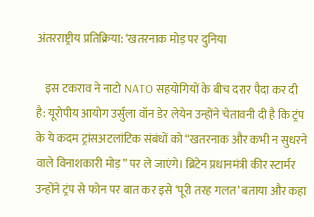अंतरराष्ट्रीय प्रतिक्रिया: ‘खतरनाक मोड़ पर दुनिया

    इस टकराव ने नाटो NATO सहयोगियों के बीच दरार पैदा कर दी है: यूरोपीय आयोग उर्सुला वॉन डेर लेयेन उन्होंने चेतावनी दी है कि ट्रंप के ये कदम ट्रांसअटलांटिक संबंधों को “खतरनाक और कभी न सुधरने वाले विनाशकारी मोड़” पर ले जाएंगे। ब्रिटेन प्रधानमंत्री कीर स्टार्मर उन्होंने ट्रंप से फोन पर बात कर इसे ‘पूरी तरह गलत’ बताया और कहा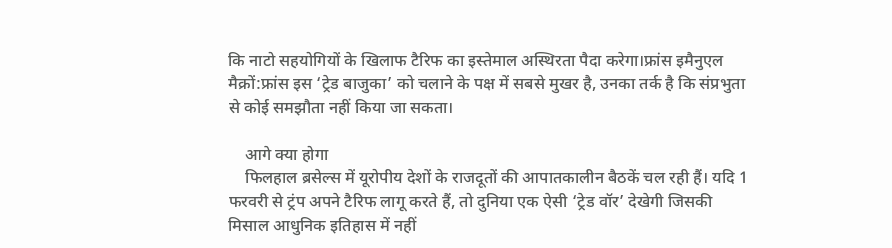कि नाटो सहयोगियों के खिलाफ टैरिफ का इस्तेमाल अस्थिरता पैदा करेगा।फ्रांस इमैनुएल मैक्रों:फ्रांस इस ‘ट्रेड बाजुका’ को चलाने के पक्ष में सबसे मुखर है, उनका तर्क है कि संप्रभुता से कोई समझौता नहीं किया जा सकता।

    आगे क्या होगा
    फिलहाल ब्रसेल्स में यूरोपीय देशों के राजदूतों की आपातकालीन बैठकें चल रही हैं। यदि 1 फरवरी से ट्रंप अपने टैरिफ लागू करते हैं, तो दुनिया एक ऐसी ‘ट्रेड वॉर’ देखेगी जिसकी मिसाल आधुनिक इतिहास में नहीं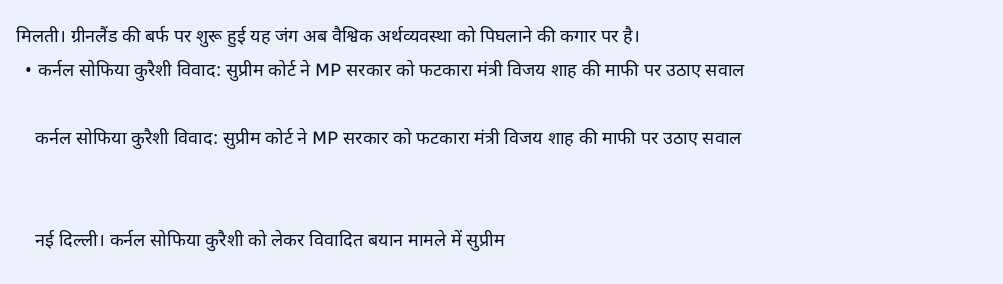मिलती। ग्रीनलैंड की बर्फ पर शुरू हुई यह जंग अब वैश्विक अर्थव्यवस्था को पिघलाने की कगार पर है।
  • कर्नल सोफिया कुरैशी विवाद: सुप्रीम कोर्ट ने MP सरकार को फटकारा मंत्री विजय शाह की माफी पर उठाए सवाल

    कर्नल सोफिया कुरैशी विवाद: सुप्रीम कोर्ट ने MP सरकार को फटकारा मंत्री विजय शाह की माफी पर उठाए सवाल


    नई दिल्ली। कर्नल सोफिया कुरैशी को लेकर विवादित बयान मामले में सुप्रीम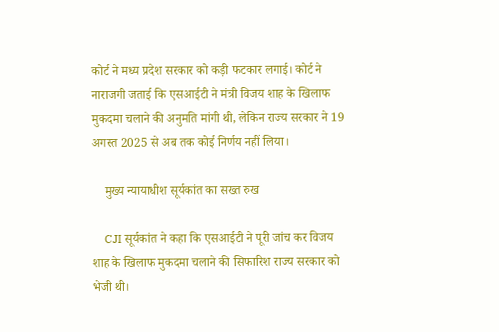कोर्ट ने मध्य प्रदेश सरकार को कड़ी फटकार लगाई। कोर्ट ने नाराजगी जताई कि एसआईटी ने मंत्री विजय शाह के खिलाफ मुकदमा चलाने की अनुमति मांगी थी, लेकिन राज्य सरकार ने 19 अगस्त 2025 से अब तक कोई निर्णय नहीं लिया।

    मुख्य न्यायाधीश सूर्यकांत का सख्त रुख

    CJI सूर्यकांत ने कहा कि एसआईटी ने पूरी जांच कर विजय शाह के खिलाफ मुकदमा चलाने की सिफारिश राज्य सरकार को भेजी थी।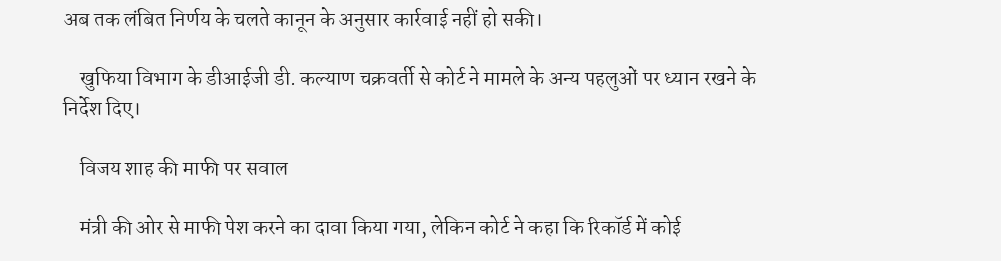अब तक लंबित निर्णय के चलते कानून के अनुसार कार्रवाई नहीं हो सकी।

    खुफिया विभाग के डीआईजी डी. कल्याण चक्रवर्ती से कोर्ट ने मामले के अन्य पहलुओं पर ध्यान रखने के निर्देश दिए।

    विजय शाह की माफी पर सवाल

    मंत्री की ओर से माफी पेश करने का दावा किया गया, लेकिन कोर्ट ने कहा कि रिकॉर्ड में कोई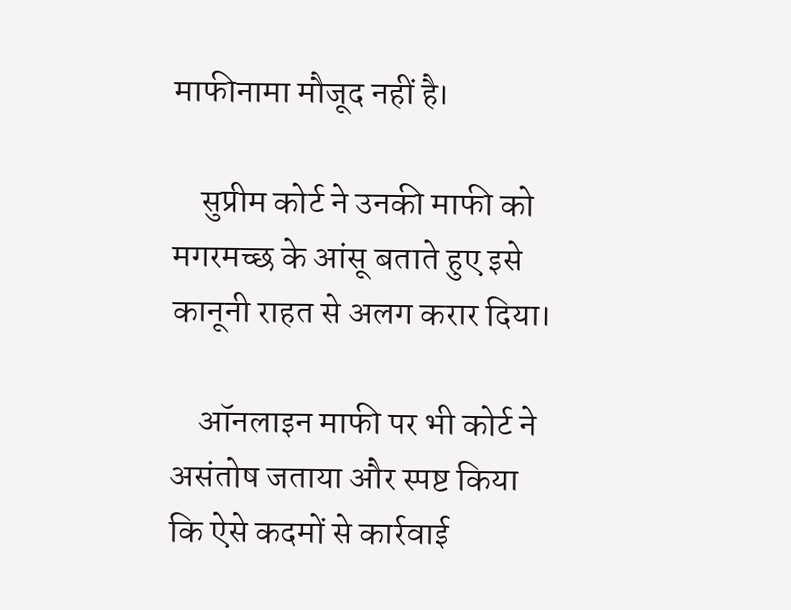माफीनामा मौजूद नहीं है।

    सुप्रीम कोर्ट ने उनकी माफी को मगरमच्छ के आंसू बताते हुए इसे कानूनी राहत से अलग करार दिया।

    ऑनलाइन माफी पर भी कोर्ट ने असंतोष जताया और स्पष्ट किया कि ऐसे कदमों से कार्रवाई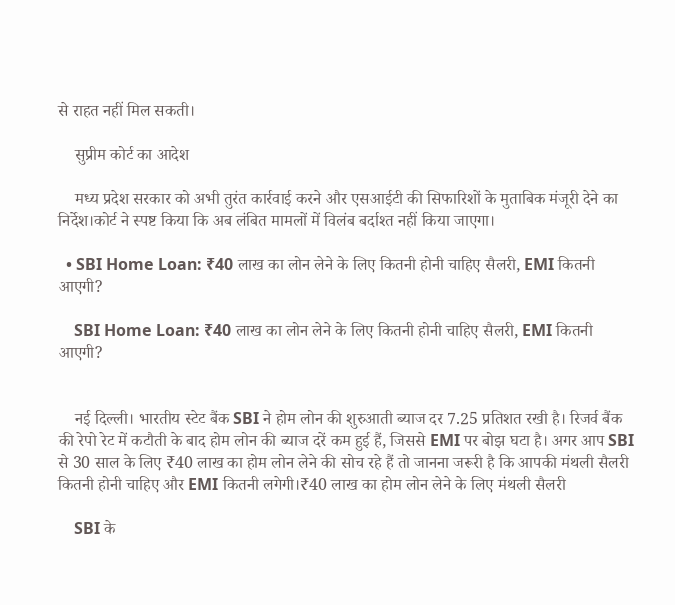से राहत नहीं मिल सकती।

    सुप्रीम कोर्ट का आदेश

    मध्य प्रदेश सरकार को अभी तुरंत कार्रवाई करने और एसआईटी की सिफारिशों के मुताबिक मंजूरी देने का निर्देश।कोर्ट ने स्पष्ट किया कि अब लंबित मामलों में विलंब बर्दाश्त नहीं किया जाएगा।

  • SBI Home Loan: ₹40 लाख का लोन लेने के लिए कितनी होनी चाहिए सैलरी, EMI कितनी आएगी?

    SBI Home Loan: ₹40 लाख का लोन लेने के लिए कितनी होनी चाहिए सैलरी, EMI कितनी आएगी?


    नई दिल्ली। भारतीय स्टेट बैंक SBI ने होम लोन की शुरुआती ब्याज दर 7.25 प्रतिशत रखी है। रिजर्व बैंक की रेपो रेट में कटौती के बाद होम लोन की ब्याज दरें कम हुई हैं, जिससे EMI पर बोझ घटा है। अगर आप SBI से 30 साल के लिए ₹40 लाख का होम लोन लेने की सोच रहे हैं तो जानना जरूरी है कि आपकी मंथली सैलरी कितनी होनी चाहिए और EMI कितनी लगेगी।₹40 लाख का होम लोन लेने के लिए मंथली सैलरी

    SBI के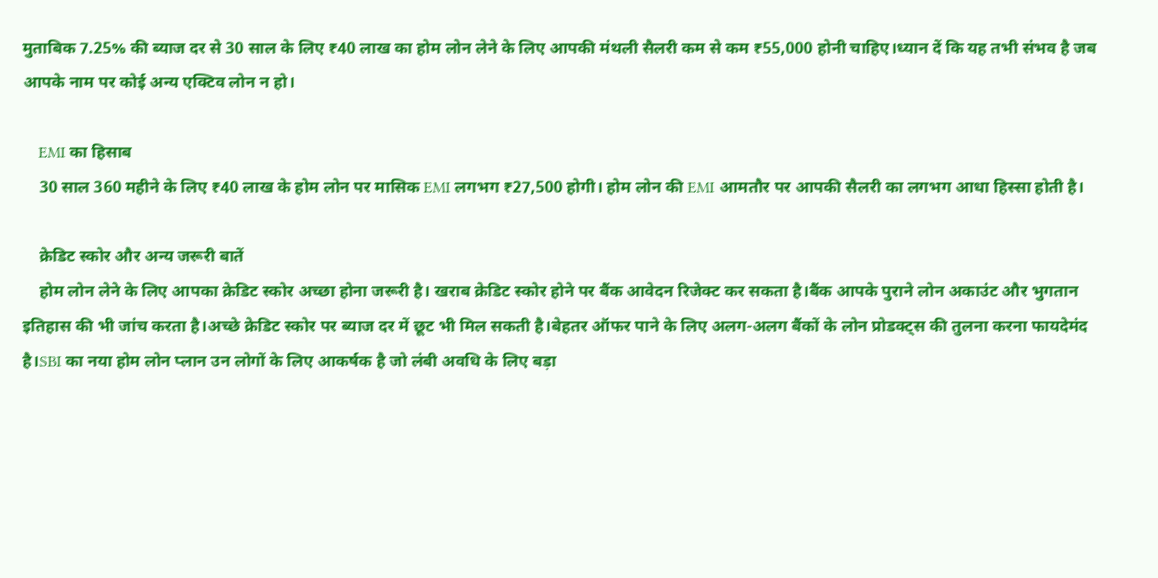मुताबिक 7.25% की ब्याज दर से 30 साल के लिए ₹40 लाख का होम लोन लेने के लिए आपकी मंथली सैलरी कम से कम ₹55,000 होनी चाहिए।ध्यान दें कि यह तभी संभव है जब आपके नाम पर कोई अन्य एक्टिव लोन न हो।

    EMI का हिसाब
    30 साल 360 महीने के लिए ₹40 लाख के होम लोन पर मासिक EMI लगभग ₹27,500 होगी। होम लोन की EMI आमतौर पर आपकी सैलरी का लगभग आधा हिस्सा होती है।

    क्रेडिट स्कोर और अन्य जरूरी बातें
    होम लोन लेने के लिए आपका क्रेडिट स्कोर अच्छा होना जरूरी है। खराब क्रेडिट स्कोर होने पर बैंक आवेदन रिजेक्ट कर सकता है।बैंक आपके पुराने लोन अकाउंट और भुगतान इतिहास की भी जांच करता है।अच्छे क्रेडिट स्कोर पर ब्याज दर में छूट भी मिल सकती है।बेहतर ऑफर पाने के लिए अलग-अलग बैंकों के लोन प्रोडक्ट्स की तुलना करना फायदेमंद है।SBI का नया होम लोन प्लान उन लोगों के लिए आकर्षक है जो लंबी अवधि के लिए बड़ा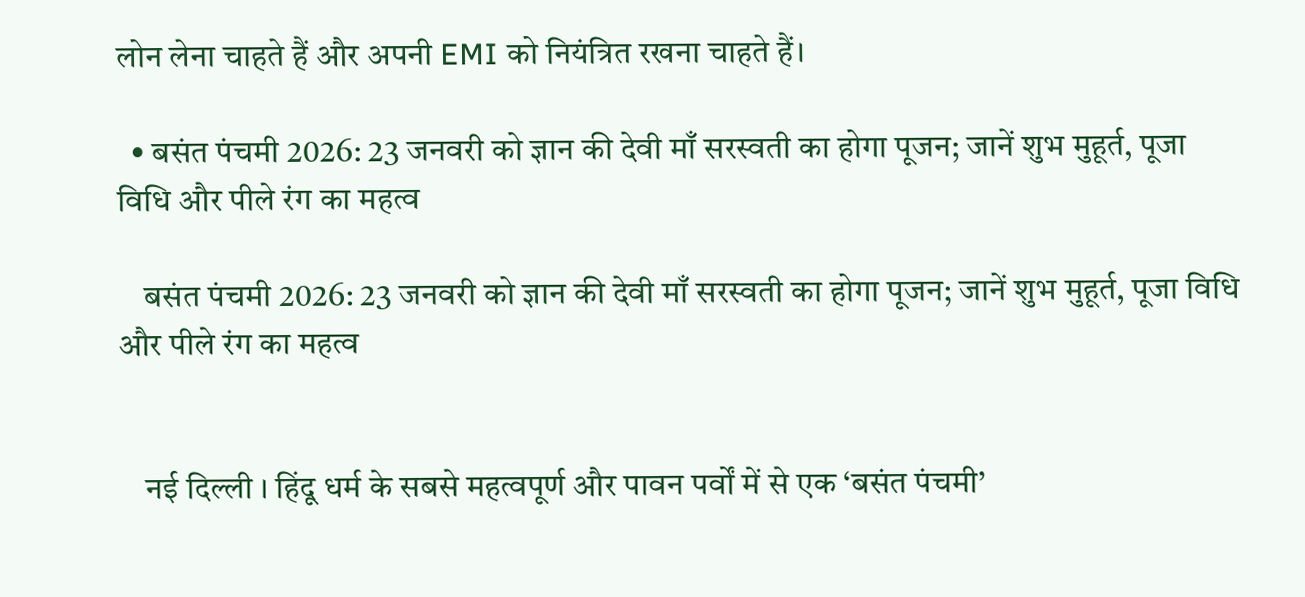लोन लेना चाहते हैं और अपनी EMI को नियंत्रित रखना चाहते हैं।

  • बसंत पंचमी 2026: 23 जनवरी को ज्ञान की देवी माँ सरस्वती का होगा पूजन; जानें शुभ मुहूर्त, पूजा विधि और पीले रंग का महत्व

    बसंत पंचमी 2026: 23 जनवरी को ज्ञान की देवी माँ सरस्वती का होगा पूजन; जानें शुभ मुहूर्त, पूजा विधि और पीले रंग का महत्व


    नई दिल्ली । हिंदू धर्म के सबसे महत्वपूर्ण और पावन पर्वों में से एक ‘बसंत पंचमी’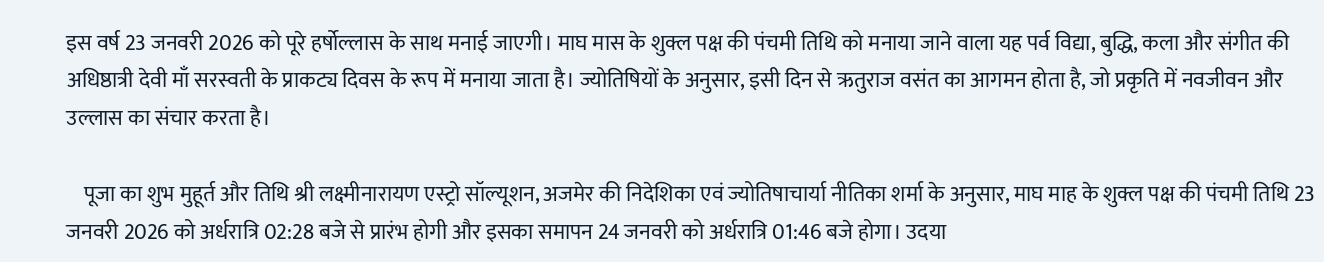इस वर्ष 23 जनवरी 2026 को पूरे हर्षोल्लास के साथ मनाई जाएगी। माघ मास के शुक्ल पक्ष की पंचमी तिथि को मनाया जाने वाला यह पर्व विद्या, बुद्धि, कला और संगीत की अधिष्ठात्री देवी माँ सरस्वती के प्राकट्य दिवस के रूप में मनाया जाता है। ज्योतिषियों के अनुसार, इसी दिन से ऋतुराज वसंत का आगमन होता है, जो प्रकृति में नवजीवन और उल्लास का संचार करता है।

    पूजा का शुभ मुहूर्त और तिथि श्री लक्ष्मीनारायण एस्ट्रो सॉल्यूशन, अजमेर की निदेशिका एवं ज्योतिषाचार्या नीतिका शर्मा के अनुसार, माघ माह के शुक्ल पक्ष की पंचमी तिथि 23 जनवरी 2026 को अर्धरात्रि 02:28 बजे से प्रारंभ होगी और इसका समापन 24 जनवरी को अर्धरात्रि 01:46 बजे होगा। उदया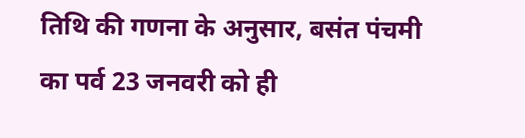तिथि की गणना के अनुसार, बसंत पंचमी का पर्व 23 जनवरी को ही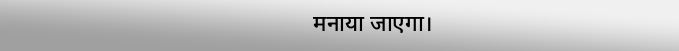मनाया जाएगा।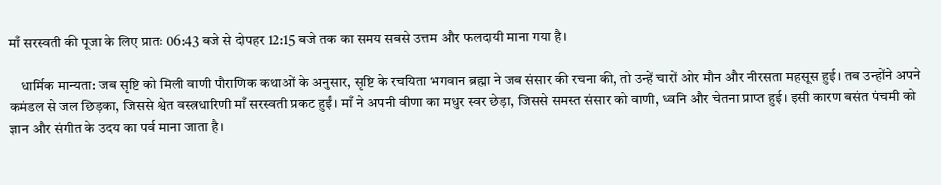माँ सरस्वती की पूजा के लिए प्रातः 06:43 बजे से दोपहर 12:15 बजे तक का समय सबसे उत्तम और फलदायी माना गया है।

    धार्मिक मान्यता: जब सृष्टि को मिली वाणी पौराणिक कथाओं के अनुसार, सृष्टि के रचयिता भगवान ब्रह्मा ने जब संसार की रचना की, तो उन्हें चारों ओर मौन और नीरसता महसूस हुई। तब उन्होंने अपने कमंडल से जल छिड़का, जिससे श्वेत वस्त्रधारिणी माँ सरस्वती प्रकट हुईं। माँ ने अपनी वीणा का मधुर स्वर छेड़ा, जिससे समस्त संसार को वाणी, ध्वनि और चेतना प्राप्त हुई। इसी कारण बसंत पंचमी को ज्ञान और संगीत के उदय का पर्व माना जाता है।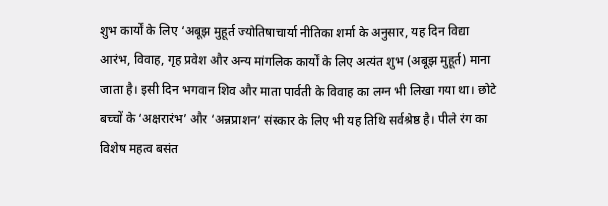शुभ कार्यों के लिए ‘अबूझ मुहूर्त ज्योतिषाचार्या नीतिका शर्मा के अनुसार, यह दिन विद्या आरंभ, विवाह, गृह प्रवेश और अन्य मांगलिक कार्यों के लिए अत्यंत शुभ (अबूझ मुहूर्त) माना जाता है। इसी दिन भगवान शिव और माता पार्वती के विवाह का लग्न भी लिखा गया था। छोटे बच्चों के ‘अक्षरारंभ’ और ‘अन्नप्राशन’ संस्कार के लिए भी यह तिथि सर्वश्रेष्ठ है। पीले रंग का विशेष महत्व बसंत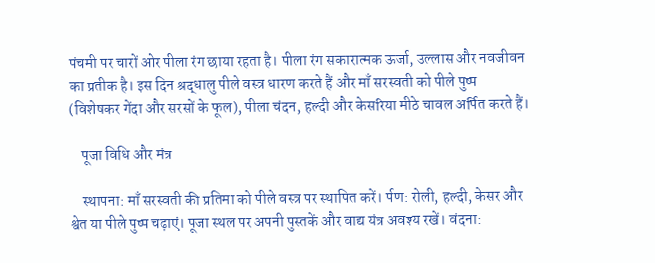पंचमी पर चारों ओर पीला रंग छाया रहता है। पीला रंग सकारात्मक ऊर्जा, उल्लास और नवजीवन का प्रतीक है। इस दिन श्रद्धालु पीले वस्त्र धारण करते हैं और माँ सरस्वती को पीले पुष्प (विशेषकर गेंदा और सरसों के फूल), पीला चंदन, हल्दी और केसरिया मीठे चावल अर्पित करते हैं।

    पूजा विधि और मंत्र

    स्थापना: माँ सरस्वती की प्रतिमा को पीले वस्त्र पर स्थापित करें। र्पण: रोली, हल्दी, केसर और श्वेत या पीले पुष्प चढ़ाएं। पूजा स्थल पर अपनी पुस्तकें और वाद्य यंत्र अवश्य रखें। वंदना: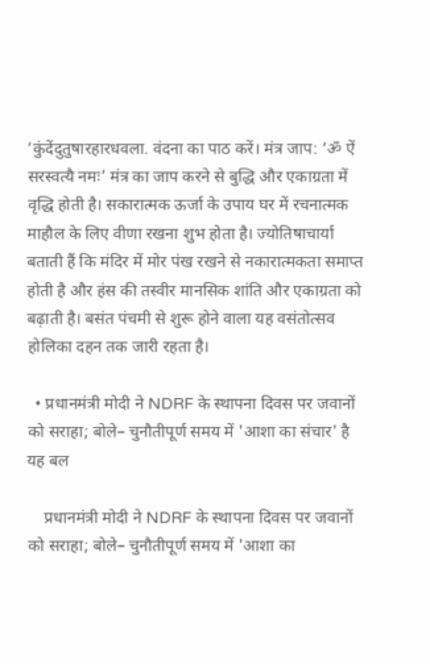‘कुंदेंदुतुषारहारधवला. वंदना का पाठ करें। मंत्र जाप: ‘ॐ ऐं सरस्वत्यै नमः’ मंत्र का जाप करने से बुद्धि और एकाग्रता में वृद्धि होती है। सकारात्मक ऊर्जा के उपाय घर में रचनात्मक माहौल के लिए वीणा रखना शुभ होता है। ज्योतिषाचार्या बताती हैं कि मंदिर में मोर पंख रखने से नकारात्मकता समाप्त होती है और हंस की तस्वीर मानसिक शांति और एकाग्रता को बढ़ाती है। बसंत पंचमी से शुरू होने वाला यह वसंतोत्सव होलिका दहन तक जारी रहता है।

  • प्रधानमंत्री मोदी ने NDRF के स्थापना दिवस पर जवानों को सराहा; बोले– चुनौतीपूर्ण समय में 'आशा का संचार' है यह बल

    प्रधानमंत्री मोदी ने NDRF के स्थापना दिवस पर जवानों को सराहा; बोले– चुनौतीपूर्ण समय में 'आशा का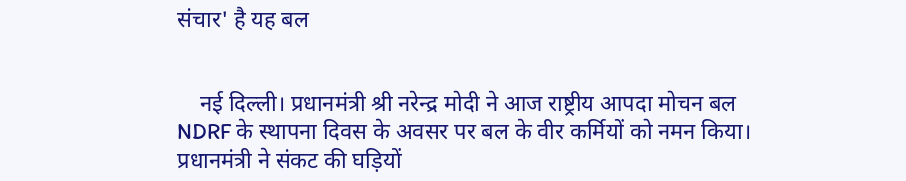संचार' है यह बल


    नई दिल्ली। प्रधानमंत्री श्री नरेन्द्र मोदी ने आज राष्ट्रीय आपदा मोचन बल NDRF के स्थापना दिवस के अवसर पर बल के वीर कर्मियों को नमन किया। प्रधानमंत्री ने संकट की घड़ियों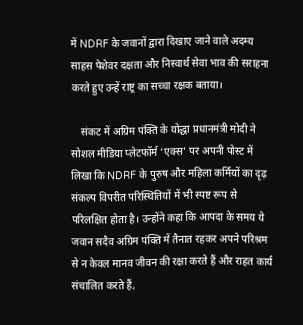में NDRF के जवानों द्वारा दिखाए जाने वाले अदम्य साहस पेशेवर दक्षता और निस्वार्थ सेवा भाव की सराहना करते हुए उन्हें राष्ट्र का सच्चा रक्षक बताया।

    संकट में अग्रिम पंक्ति के योद्धा प्रधानमंत्री मोदी ने सोशल मीडिया प्लेटफॉर्म ‘एक्स’ पर अपनी पोस्ट में लिखा कि NDRF के पुरुष और महिला कर्मियों का दृढ़ संकल्प विपरीत परिस्थितियों में भी स्पष्ट रूप से परिलक्षित होता है। उन्होंने कहा कि आपदा के समय ये जवान सदैव अग्रिम पंक्ति में तैनात रहकर अपने परिश्रम से न केवल मानव जीवन की रक्षा करते हैं और राहत कार्य संचालित करते हैं,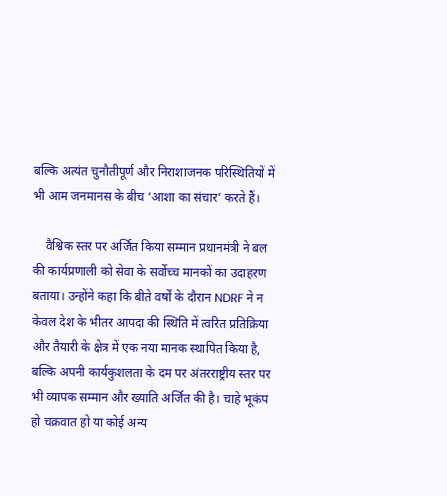बल्कि अत्यंत चुनौतीपूर्ण और निराशाजनक परिस्थितियों में भी आम जनमानस के बीच ‘आशा का संचार’ करते हैं।

    वैश्विक स्तर पर अर्जित किया सम्मान प्रधानमंत्री ने बल की कार्यप्रणाली को सेवा के सर्वोच्च मानकों का उदाहरण बताया। उन्होंने कहा कि बीते वर्षों के दौरान NDRF ने न केवल देश के भीतर आपदा की स्थिति में त्वरित प्रतिक्रिया और तैयारी के क्षेत्र में एक नया मानक स्थापित किया है, बल्कि अपनी कार्यकुशलता के दम पर अंतरराष्ट्रीय स्तर पर भी व्यापक सम्मान और ख्याति अर्जित की है। चाहे भूकंप हो चक्रवात हो या कोई अन्य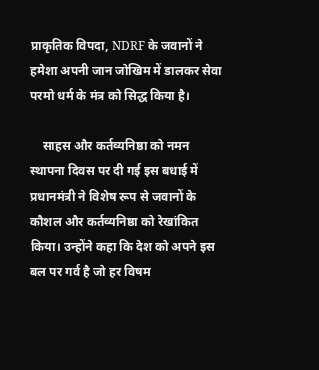प्राकृतिक विपदा, NDRF के जवानों ने हमेशा अपनी जान जोखिम में डालकर सेवा परमो धर्म के मंत्र को सिद्ध किया है।

    साहस और कर्तव्यनिष्ठा को नमन स्थापना दिवस पर दी गई इस बधाई में प्रधानमंत्री ने विशेष रूप से जवानों के कौशल और कर्तव्यनिष्ठा को रेखांकित किया। उन्होंने कहा कि देश को अपने इस बल पर गर्व है जो हर विषम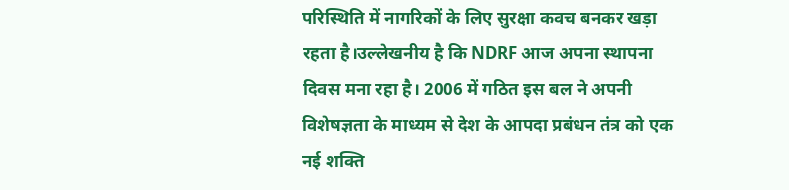परिस्थिति में नागरिकों के लिए सुरक्षा कवच बनकर खड़ा रहता है।उल्लेखनीय है कि NDRF आज अपना स्थापना दिवस मना रहा है। 2006 में गठित इस बल ने अपनी विशेषज्ञता के माध्यम से देश के आपदा प्रबंधन तंत्र को एक नई शक्ति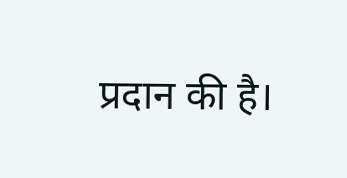प्रदान की है।